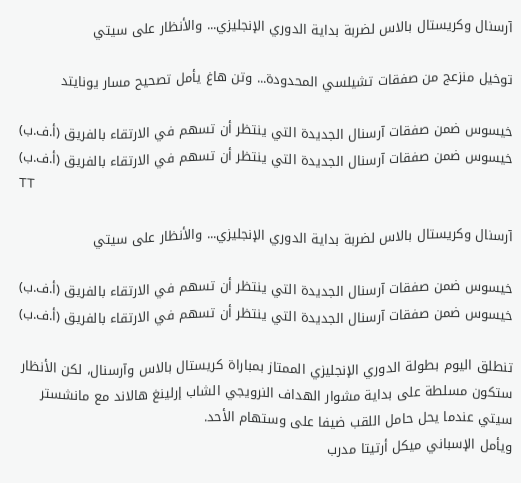آرسنال وكريستال بالاس لضربة بداية الدوري الإنجليزي... والأنظار على سيتي

توخيل منزعج من صفقات تشيلسي المحدودة... وتن هاغ يأمل تصحيح مسار يونايتد

خيسوس ضمن صفقات آرسنال الجديدة التي ينتظر أن تسهم في الارتقاء بالفريق (أ.ف.ب)
خيسوس ضمن صفقات آرسنال الجديدة التي ينتظر أن تسهم في الارتقاء بالفريق (أ.ف.ب)
TT

آرسنال وكريستال بالاس لضربة بداية الدوري الإنجليزي... والأنظار على سيتي

خيسوس ضمن صفقات آرسنال الجديدة التي ينتظر أن تسهم في الارتقاء بالفريق (أ.ف.ب)
خيسوس ضمن صفقات آرسنال الجديدة التي ينتظر أن تسهم في الارتقاء بالفريق (أ.ف.ب)

تنطلق اليوم بطولة الدوري الإنجليزي الممتاز بمباراة كريستال بالاس وآرسنال، لكن الأنظار ستكون مسلطة على بداية مشوار الهداف النرويجي الشاب إرلينغ هالاند مع مانشستر سيتي عندما يحل حامل اللقب ضيفا على وستهام الأحد.
ويأمل الإسباني ميكل أرتيتا مدرب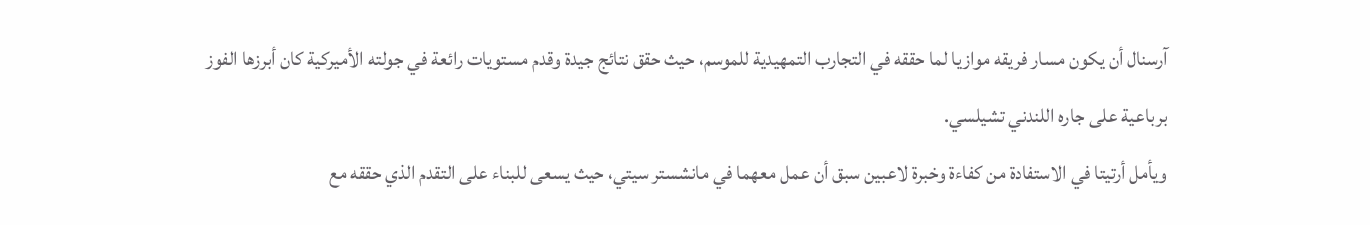آرسنال أن يكون مسار فريقه موازيا لما حققه في التجارب التمهيدية للموسم، حيث حقق نتائج جيدة وقدم مستويات رائعة في جولته الأميركية كان أبرزها الفوز برباعية على جاره اللندني تشيلسي.
ويأمل أرتيتا في الاستفادة من كفاءة وخبرة لاعبين سبق أن عمل معهما في مانشستر سيتي، حيث يسعى للبناء على التقدم الذي حققه مع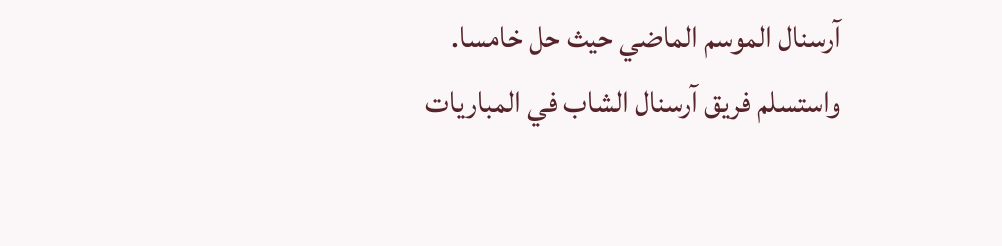آرسنال الموسم الماضي حيث حل خامسا.
واستسلم فريق آرسنال الشاب في المباريات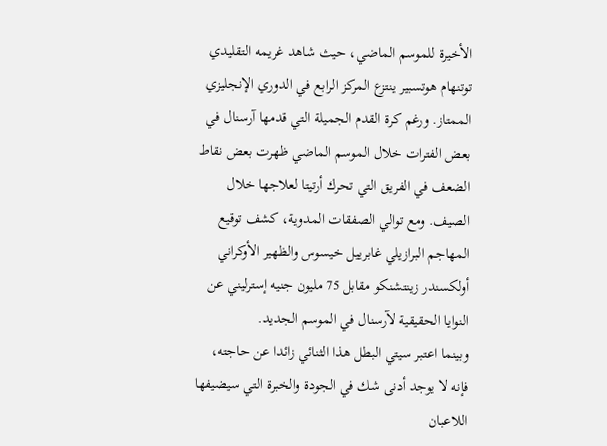الأخيرة للموسم الماضي، حيث شاهد غريمه التقليدي توتنهام هوتسبير ينتزع المركز الرابع في الدوري الإنجليزي الممتاز. ورغم كرة القدم الجميلة التي قدمها آرسنال في بعض الفترات خلال الموسم الماضي ظهرت بعض نقاط الضعف في الفريق التي تحرك أرتيتا لعلاجها خلال الصيف. ومع توالي الصفقات المدوية، كشف توقيع المهاجم البرازيلي غابرييل خيسوس والظهير الأوكراني أولكسندر زينتشنكو مقابل 75 مليون جنيه إسترليني عن النوايا الحقيقية لآرسنال في الموسم الجديد.
وبينما اعتبر سيتي البطل هذا الثنائي زائدا عن حاجته، فإنه لا يوجد أدنى شك في الجودة والخبرة التي سيضيفها اللاعبان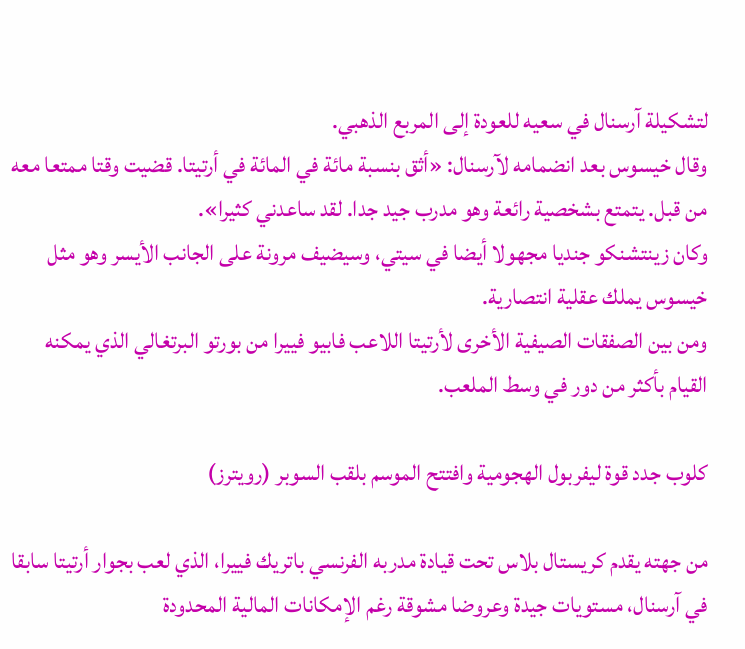لتشكيلة آرسنال في سعيه للعودة إلى المربع الذهبي.
وقال خيسوس بعد انضمامه لآرسنال: «أثق بنسبة مائة في المائة في أرتيتا. قضيت وقتا ممتعا معه من قبل. يتمتع بشخصية رائعة وهو مدرب جيد جدا. لقد ساعدني كثيرا».
وكان زينتشنكو جنديا مجهولا أيضا في سيتي، وسيضيف مرونة على الجانب الأيسر وهو مثل خيسوس يملك عقلية انتصارية.
ومن بين الصفقات الصيفية الأخرى لأرتيتا اللاعب فابيو فييرا من بورتو البرتغالي الذي يمكنه القيام بأكثر من دور في وسط الملعب.

كلوب جدد قوة ليفربول الهجومية وافتتح الموسم بلقب السوبر (رويترز)

من جهته يقدم كريستال بلاس تحت قيادة مدربه الفرنسي باتريك فييرا، الذي لعب بجوار أرتيتا سابقا في آرسنال، مستويات جيدة وعروضا مشوقة رغم الإمكانات المالية المحدودة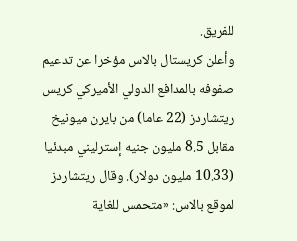للفريق.
وأعلن كريستال بالاس مؤخرا عن تدعيم صفوفه بالمدافع الدولي الأميركي كريس ريتشاردز (22 عاما) من بايرن ميونيخ مقابل 8.5 مليون جنيه إسترليني مبدئيا (10.33 مليون دولار). وقال ريتشاردز لموقع بالاس: «متحمس للغاية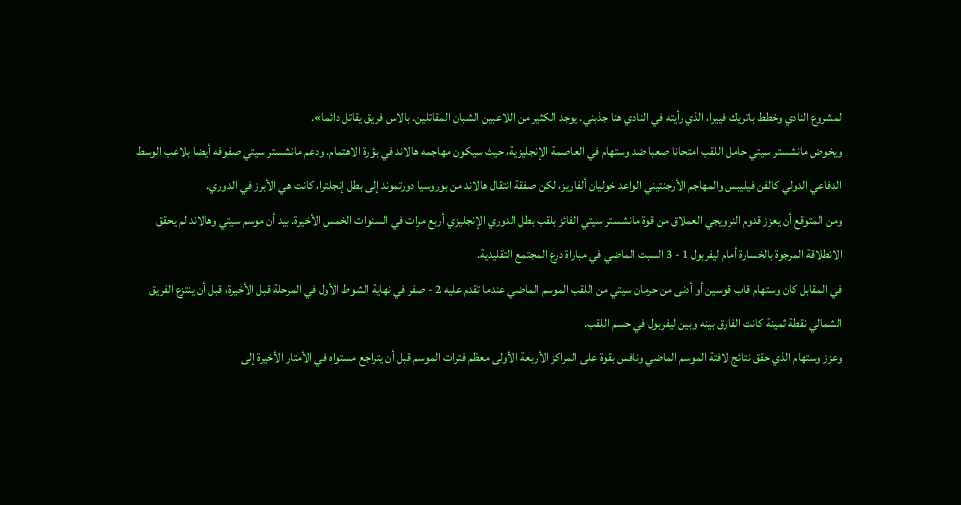لمشروع النادي وخطط باتريك فييرا، الذي رأيته في النادي هنا جذبني. يوجد الكثير من اللاعبين الشبان المقاتلين. بالاس فريق يقاتل دائما».
ويخوض مانشستر سيتي حامل اللقب امتحانا صعبا ضد وستهام في العاصمة الإنجليزية، حيث سيكون مهاجمه هالاند في بؤرة الاهتمام. ودعم مانشستر سيتي صفوفه أيضا بلاعب الوسط الدفاعي الدولي كالفن فيليبس والمهاجم الأرجنتيني الواعد خوليان ألفاريز، لكن صفقة انتقال هالاند من بوروسيا دورتموند إلى بطل إنجلترا، كانت هي الأبرز في الدوري.
ومن المتوقع أن يعزز قدوم النرويجي العملاق من قوة مانشستر سيتي الفائز بلقب بطل الدوري الإنجليزي أربع مرات في السنوات الخمس الأخيرة. بيد أن موسم سيتي وهالاند لم يحقق الانطلاقة المرجوة بالخسارة أمام ليفربول 1 - 3 السبت الماضي في مباراة درع المجتمع التقليدية.
في المقابل كان وستهام قاب قوسين أو أدنى من حرمان سيتي من اللقب الموسم الماضي عندما تقدم عليه 2 - صفر في نهاية الشوط الأول في المرحلة قبل الأخيرة، قبل أن ينتزع الفريق الشمالي نقطة ثمينة كانت الفارق بينه وبين ليفربول في حسم اللقب.
وعزز وستهام الذي حقق نتائج لافتة الموسم الماضي ونافس بقوة على المراكز الأربعة الأولى معظم فترات الموسم قبل أن يتراجع مستواه في الأمتار الأخيرة إلى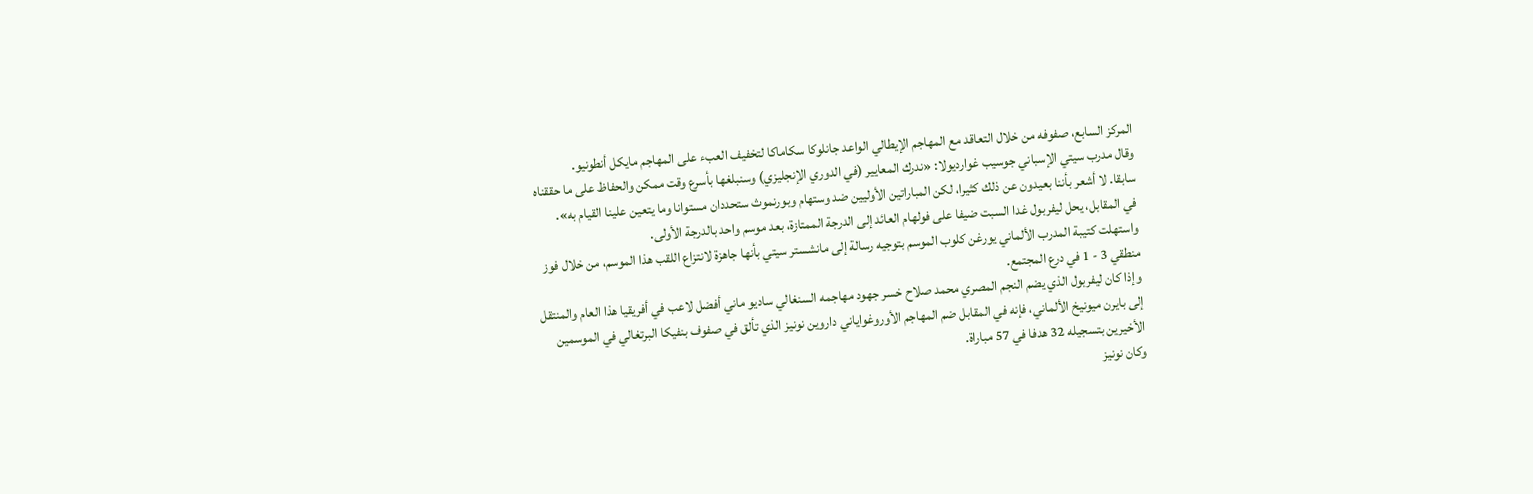المركز السابع، صفوفه من خلال التعاقد مع المهاجم الإيطالي الواعد جانلوكا سكاماكا لتخفيف العبء على المهاجم مايكل أنطونيو.
وقال مدرب سيتي الإسباني جوسيب غوارديولا: «ندرك المعايير (في الدوري الإنجليزي) وسنبلغها بأسرع وقت ممكن والحفاظ على ما حققناه سابقا. لا أشعر بأننا بعيدون عن ذلك كثيرا، لكن المباراتين الأوليين ضد وستهام وبورنموث ستحددان مستوانا وما يتعين علينا القيام به».
في المقابل، يحل ليفربول غدا السبت ضيفا على فولهام العائد إلى الدرجة الممتازة، بعد موسم واحد بالدرجة الأولى.
واستهلت كتيبة المدرب الألماني يورغن كلوب الموسم بتوجيه رسالة إلى مانشستر سيتي بأنها جاهزة لانتزاع اللقب هذا الموسم، من خلال فوز منطقي 3 - 1 في درع المجتمع.
وإذا كان ليفربول الذي يضم النجم المصري محمد صلاح خسر جهود مهاجمه السنغالي ساديو ماني أفضل لاعب في أفريقيا هذا العام والمنتقل إلى بايرن ميونيخ الألماني، فإنه في المقابل ضم المهاجم الأوروغواياني داروين نونيز الذي تألق في صفوف بنفيكا البرتغالي في الموسمين الأخيرين بتسجيله 32 هدفا في 57 مباراة.
وكان نونيز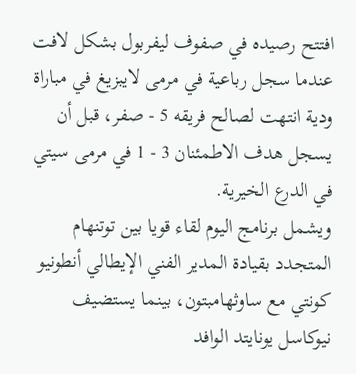افتتح رصيده في صفوف ليفربول بشكل لافت عندما سجل رباعية في مرمى لايبزيغ في مباراة ودية انتهت لصالح فريقه 5 - صفر، قبل أن يسجل هدف الاطمئنان 3 - 1 في مرمى سيتي في الدرع الخيرية.
ويشمل برنامج اليوم لقاء قويا بين توتنهام المتجدد بقيادة المدير الفني الإيطالي أنطونيو كونتي مع ساوثهامبتون، بينما يستضيف نيوكاسل يونايتد الوافد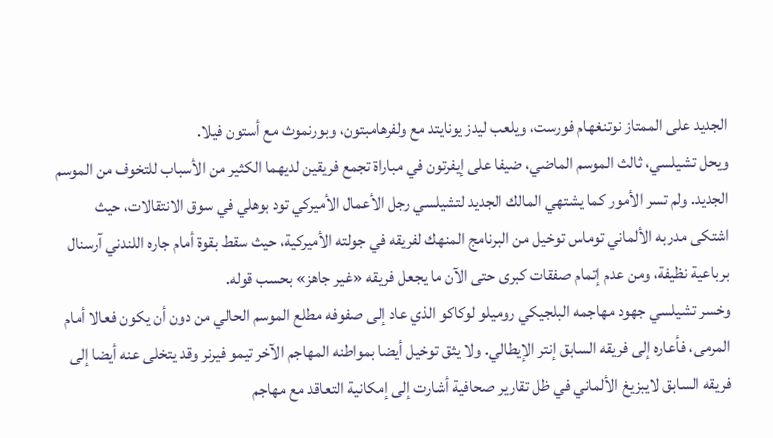الجديد على الممتاز نوتنغهام فورست، ويلعب ليدز يونايتد مع ولفرهامبتون، وبورنموث مع أستون فيلا.
ويحل تشيلسي، ثالث الموسم الماضي، ضيفا على إيفرتون في مباراة تجمع فريقين لديهما الكثير من الأسباب للتخوف من الموسم الجديد. ولم تسر الأمور كما يشتهي المالك الجديد لتشيلسي رجل الأعمال الأميركي تود بوهلي في سوق الانتقالات، حيث اشتكى مدربه الألماني توماس توخيل من البرنامج المنهك لفريقه في جولته الأميركية، حيث سقط بقوة أمام جاره اللندني آرسنال برباعية نظيفة، ومن عدم إتمام صفقات كبرى حتى الآن ما يجعل فريقه «غير جاهز» بحسب قوله.
وخسر تشيلسي جهود مهاجمه البلجيكي روميلو لوكاكو الذي عاد إلى صفوفه مطلع الموسم الحالي من دون أن يكون فعالا أمام المرمى، فأعاره إلى فريقه السابق إنتر الإيطالي. ولا يثق توخيل أيضا بمواطنه المهاجم الآخر تيمو فيرنر وقد يتخلى عنه أيضا إلى فريقه السابق لايبزيغ الألماني في ظل تقارير صحافية أشارت إلى إمكانية التعاقد مع مهاجم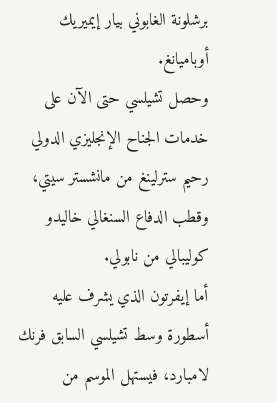برشلونة الغابوني بيار إيميريك أوباميانغ.
وحصل تشيلسي حتى الآن على خدمات الجناح الإنجليزي الدولي رحيم سترلينغ من مانشستر سيتي، وقطب الدفاع السنغالي خاليدو كوليبالي من نابولي.
أما إيفرتون الذي يشرف عليه أسطورة وسط تشيلسي السابق فرنك لامبارد، فيستهل الموسم من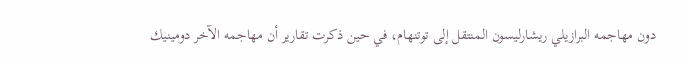دون مهاجمه البرازيلي ريشارليسون المنتقل إلى توتنهام، في حين ذكرت تقارير أن مهاجمه الآخر دومينيك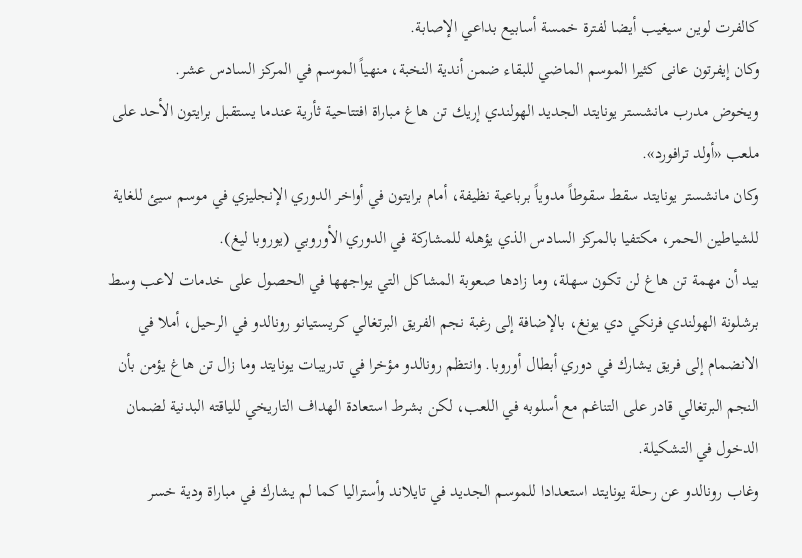كالفرت لوين سيغيب أيضا لفترة خمسة أسابيع بداعي الإصابة.
وكان إيفرتون عانى كثيرا الموسم الماضي للبقاء ضمن أندية النخبة، منهياً الموسم في المركز السادس عشر.
ويخوض مدرب مانشستر يونايتد الجديد الهولندي إريك تن هاغ مباراة افتتاحية ثأرية عندما يستقبل برايتون الأحد على ملعب «أولد ترافورد».
وكان مانشستر يونايتد سقط سقوطاً مدوياً برباعية نظيفة، أمام برايتون في أواخر الدوري الإنجليزي في موسم سيئ للغاية للشياطين الحمر، مكتفيا بالمركز السادس الذي يؤهله للمشاركة في الدوري الأوروبي (يوروبا ليغ).
بيد أن مهمة تن هاغ لن تكون سهلة، وما زادها صعوبة المشاكل التي يواجهها في الحصول على خدمات لاعب وسط برشلونة الهولندي فرنكي دي يونغ، بالإضافة إلى رغبة نجم الفريق البرتغالي كريستيانو رونالدو في الرحيل، أملا في الانضمام إلى فريق يشارك في دوري أبطال أوروبا. وانتظم رونالدو مؤخرا في تدريبات يونايتد وما زال تن هاغ يؤمن بأن النجم البرتغالي قادر على التناغم مع أسلوبه في اللعب، لكن بشرط استعادة الهداف التاريخي للياقته البدنية لضمان الدخول في التشكيلة.
وغاب رونالدو عن رحلة يونايتد استعدادا للموسم الجديد في تايلاند وأستراليا كما لم يشارك في مباراة ودية خسر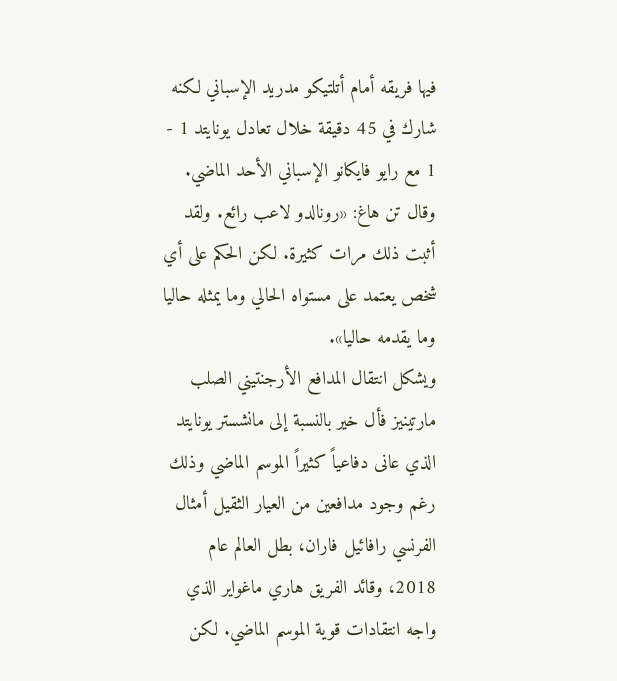فيها فريقه أمام أتلتيكو مدريد الإسباني لكنه شارك في 45 دقيقة خلال تعادل يونايتد 1 - 1 مع رايو فايكانو الإسباني الأحد الماضي.
وقال تن هاغ: «رونالدو لاعب رائع. ولقد أثبت ذلك مرات كثيرة. لكن الحكم على أي شخص يعتمد على مستواه الحالي وما يمثله حاليا وما يقدمه حاليا».
ويشكل انتقال المدافع الأرجنتيني الصلب مارتينيز فأل خير بالنسبة إلى مانشستر يونايتد الذي عانى دفاعياً كثيراً الموسم الماضي وذلك رغم وجود مدافعين من العيار الثقيل أمثال الفرنسي رافائيل فاران، بطل العالم عام 2018، وقائد الفريق هاري ماغواير الذي واجه انتقادات قوية الموسم الماضي. لكن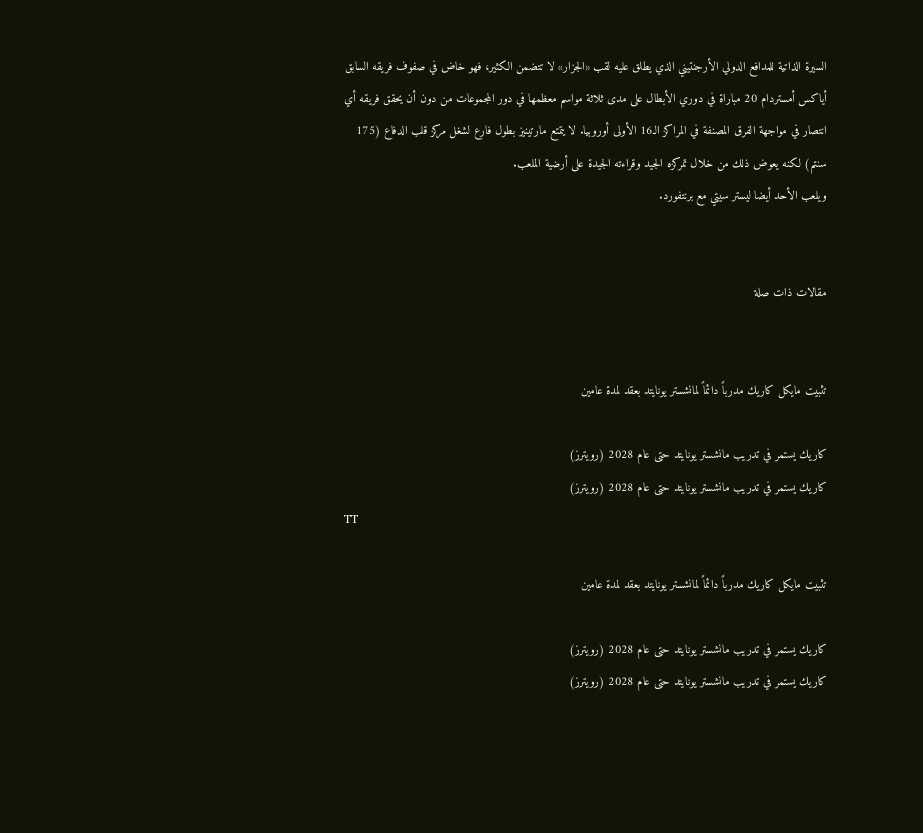السيرة الذاتية للمدافع الدولي الأرجنتيني الذي يطلق عليه لقب «الجزار» لا تتضمن الكثير، فهو خاض في صفوف فريقه السابق أياكس أمستردام 20 مباراة في دوري الأبطال على مدى ثلاثة مواسم معظمها في دور المجموعات من دون أن يحقق فريقه أي انتصار في مواجهة الفرق المصنفة في المراكز الـ16 الأولى أوروبيا. لا يتمتع مارتينيز بطول فارع لشغل مركز قلب الدفاع (175 سنتم) لكنه يعوض ذلك من خلال تمركزه الجيد وقراءته الجيدة على أرضية الملعب.
ويلعب الأحد أيضا ليستر سيتي مع برنتفورد.


مقالات ذات صلة


تثبيت مايكل كاريك مدرباً دائماً لمانشستر يونايتد بعقد لمدة عامين

كاريك يستمر في تدريب مانشستر يونايتد حتى عام 2028 (رويترز)
كاريك يستمر في تدريب مانشستر يونايتد حتى عام 2028 (رويترز)
TT

تثبيت مايكل كاريك مدرباً دائماً لمانشستر يونايتد بعقد لمدة عامين

كاريك يستمر في تدريب مانشستر يونايتد حتى عام 2028 (رويترز)
كاريك يستمر في تدريب مانشستر يونايتد حتى عام 2028 (رويترز)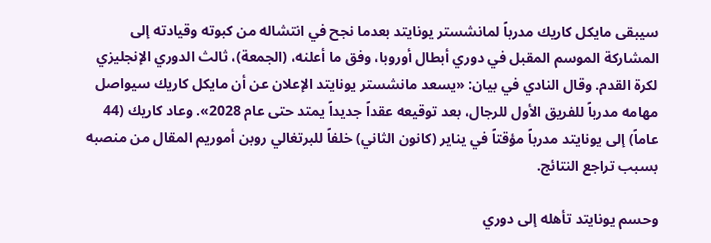سيبقى مايكل كاريك مدرباً لمانشستر يونايتد بعدما نجح في انتشاله من كبوته وقيادته إلى المشاركة الموسم المقبل في دوري أبطال أوروبا، وفق ما أعلنه، (الجمعة)، ثالث الدوري الإنجليزي لكرة القدم. وقال النادي في بيان: «يسعد مانشستر يونايتد الإعلان عن أن مايكل كاريك سيواصل مهامه مدرباً للفريق الأول للرجال، بعد توقيعه عقداً جديداً يمتد حتى عام 2028». وعاد كاريك (44 عاماً) إلى يونايتد مدرباً مؤقتاً في يناير (كانون الثاني) خلفاً للبرتغالي روبن أموريم المقال من منصبه بسبب تراجع النتائج.

وحسم يونايتد تأهله إلى دوري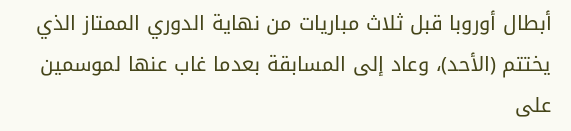أبطال أوروبا قبل ثلاث مباريات من نهاية الدوري الممتاز الذي يختتم (الأحد)، وعاد إلى المسابقة بعدما غاب عنها لموسمين على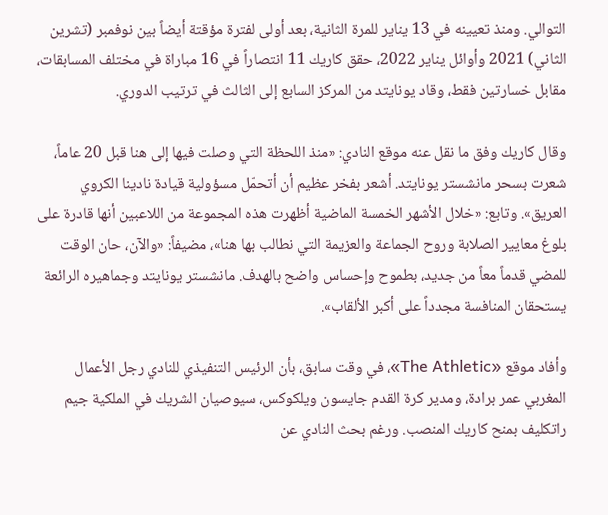التوالي. ومنذ تعيينه في 13 يناير للمرة الثانية، بعد أولى لفترة مؤقتة أيضاً بين نوفمبر (تشرين الثاني) 2021 وأوائل يناير 2022، حقق كاريك 11 انتصاراً في 16 مباراة في مختلف المسابقات، مقابل خسارتين فقط، وقاد يونايتد من المركز السابع إلى الثالث في ترتيب الدوري.

وقال كاريك وفق ما نقل عنه موقع النادي: «منذ اللحظة التي وصلت فيها إلى هنا قبل 20 عاماً، شعرت بسحر مانشستر يونايتد. أشعر بفخر عظيم أن أتحمّل مسؤولية قيادة نادينا الكروي العريق». وتابع: «خلال الأشهر الخمسة الماضية أظهرت هذه المجموعة من اللاعبين أنها قادرة على بلوغ معايير الصلابة وروح الجماعة والعزيمة التي نطالب بها هنا»، مضيفاً: «والآن، حان الوقت للمضي قدماً معاً من جديد، بطموح وإحساس واضح بالهدف. مانشستر يونايتد وجماهيره الرائعة يستحقان المنافسة مجدداً على أكبر الألقاب».

وأفاد موقع «The Athletic»، في وقت سابق، بأن الرئيس التنفيذي للنادي رجل الأعمال المغربي عمر برادة، ومدير كرة القدم جايسون ويلكوكس، سيوصيان الشريك في الملكية جيم راتكليف بمنح كاريك المنصب. ورغم بحث النادي عن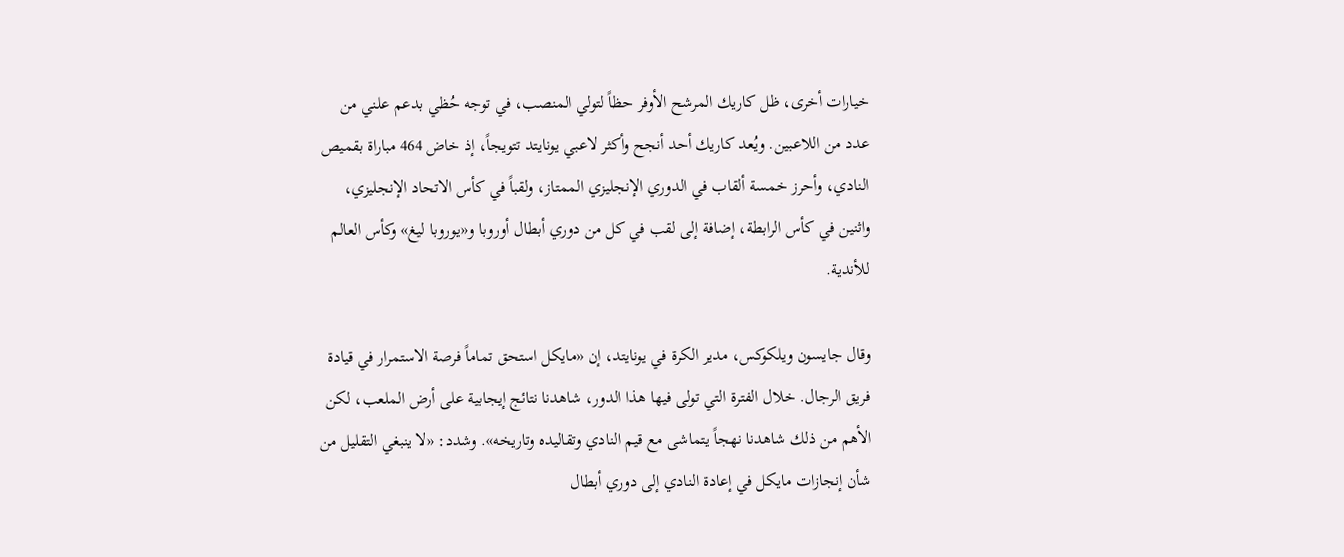خيارات أخرى، ظل كاريك المرشح الأوفر حظاً لتولي المنصب، في توجه حُظي بدعم علني من عدد من اللاعبين. ويُعد كاريك أحد أنجح وأكثر لاعبي يونايتد تتويجاً، إذ خاض 464 مباراة بقميص النادي، وأحرز خمسة ألقاب في الدوري الإنجليزي الممتاز، ولقباً في كأس الاتحاد الإنجليزي، واثنين في كأس الرابطة، إضافة إلى لقب في كل من دوري أبطال أوروبا و«يوروبا ليغ» وكأس العالم للأندية.

وقال جايسون ويلكوكس، مدير الكرة في يونايتد، إن «مايكل استحق تماماً فرصة الاستمرار في قيادة فريق الرجال. خلال الفترة التي تولى فيها هذا الدور، شاهدنا نتائج إيجابية على أرض الملعب، لكن الأهم من ذلك شاهدنا نهجاً يتماشى مع قيم النادي وتقاليده وتاريخه». وشدد: «لا ينبغي التقليل من شأن إنجازات مايكل في إعادة النادي إلى دوري أبطال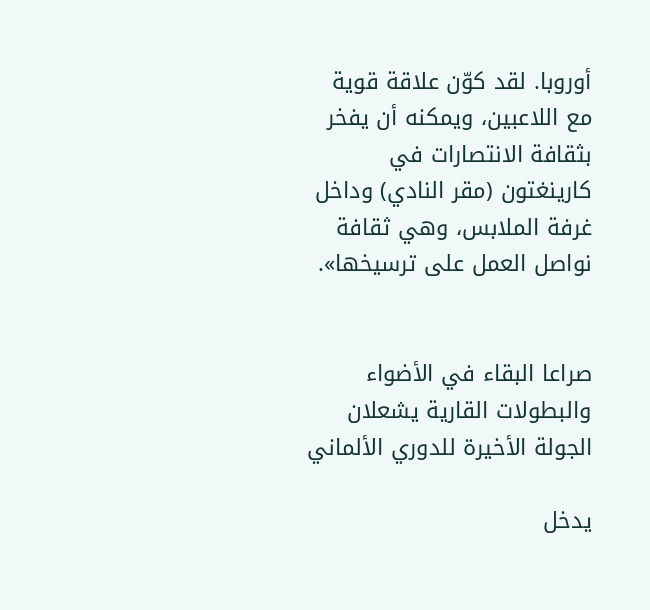أوروبا. لقد كوّن علاقة قوية مع اللاعبين، ويمكنه أن يفخر بثقافة الانتصارات في كارينغتون (مقر النادي) وداخل غرفة الملابس، وهي ثقافة نواصل العمل على ترسيخها».


صراعا البقاء في الأضواء والبطولات القارية يشعلان الجولة الأخيرة للدوري الألماني

يدخل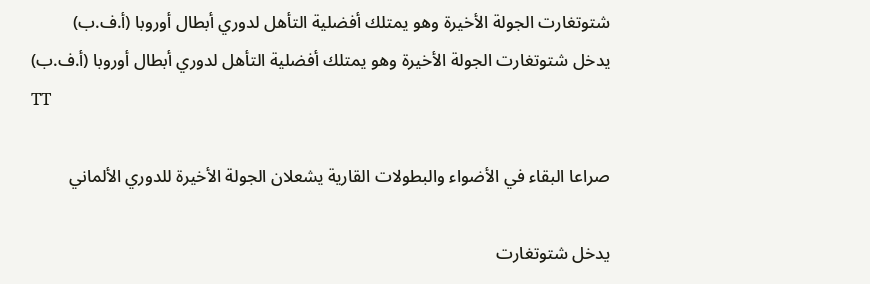شتوتغارت الجولة الأخيرة وهو يمتلك أفضلية التأهل لدوري أبطال أوروبا (أ.ف.ب)
يدخل شتوتغارت الجولة الأخيرة وهو يمتلك أفضلية التأهل لدوري أبطال أوروبا (أ.ف.ب)
TT

صراعا البقاء في الأضواء والبطولات القارية يشعلان الجولة الأخيرة للدوري الألماني

يدخل شتوتغارت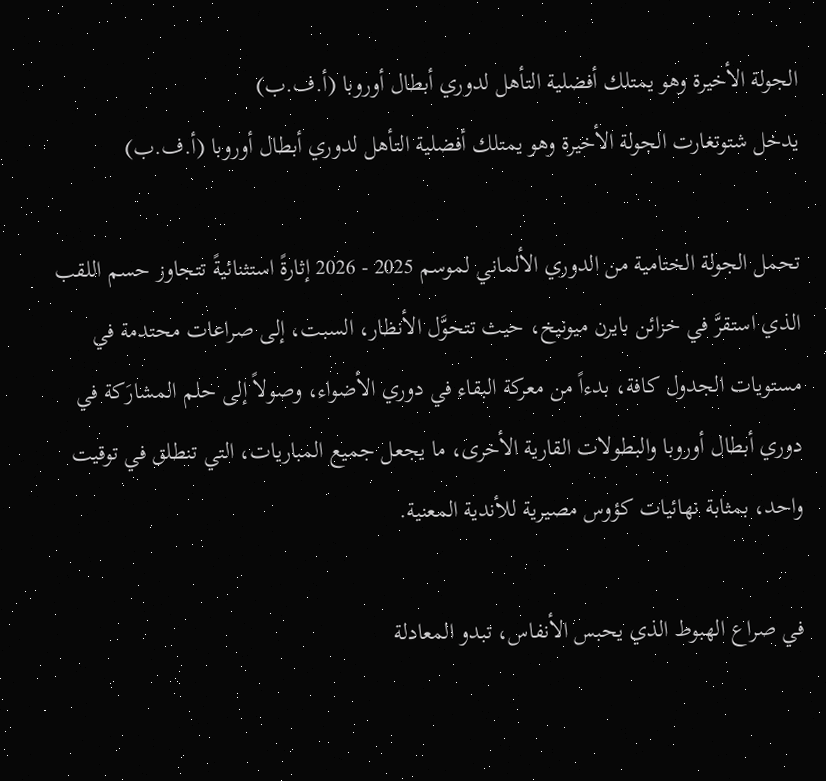الجولة الأخيرة وهو يمتلك أفضلية التأهل لدوري أبطال أوروبا (أ.ف.ب)
يدخل شتوتغارت الجولة الأخيرة وهو يمتلك أفضلية التأهل لدوري أبطال أوروبا (أ.ف.ب)

تحمل الجولة الختامية من الدوري الألماني لموسم 2025 - 2026 إثارةً استثنائيةً تتجاوز حسم اللقب الذي استقرَّ في خزائن بايرن ميونيخ، حيث تتحوَّل الأنظار، السبت، إلى صراعات محتدمة في مستويات الجدول كافة، بدءاً من معركة البقاء في دوري الأضواء، وصولاً إلى حلم المشارَكة في دوري أبطال أوروبا والبطولات القارية الأخرى، ما يجعل جميع المباريات، التي تنطلق في توقيت واحد، بمثابة نهائيات كؤوس مصيرية للأندية المعنية.

في صراع الهبوط الذي يحبس الأنفاس، تبدو المعادلة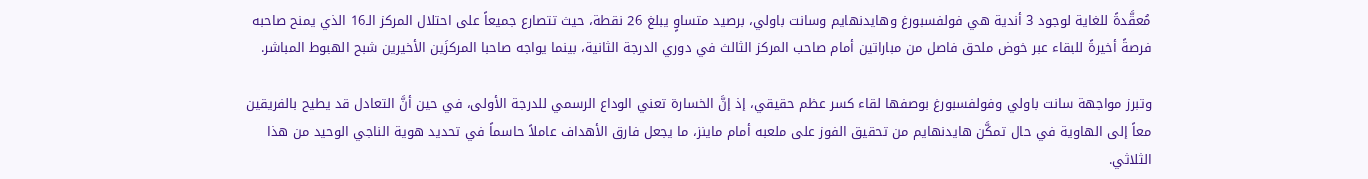مُعقَّدةً للغاية لوجود 3 أندية هي فولفسبورغ وهايدنهايم وسانت باولي، برصيد متساوٍ يبلغ 26 نقطة، حيث تتصارع جميعاً على احتلال المركز الـ16 الذي يمنح صاحبه فرصةً أخيرةً للبقاء عبر خوض ملحق فاصل من مباراتين أمام صاحب المركز الثالث في دوري الدرجة الثانية، بينما يواجه صاحبا المركزَين الأخيرين شبح الهبوط المباشر.

وتبرز مواجهة سانت باولي وفولفسبورغ بوصفها لقاء كسر عظم حقيقي، إذ إنَّ الخسارة تعني الوداع الرسمي للدرجة الأولى، في حين أنَّ التعادل قد يطيح بالفريقين معاً إلى الهاوية في حال تمكَّن هايدنهايم من تحقيق الفوز على ملعبه أمام ماينز، ما يجعل فارق الأهداف عاملاً حاسماً في تحديد هوية الناجي الوحيد من هذا الثلاثي.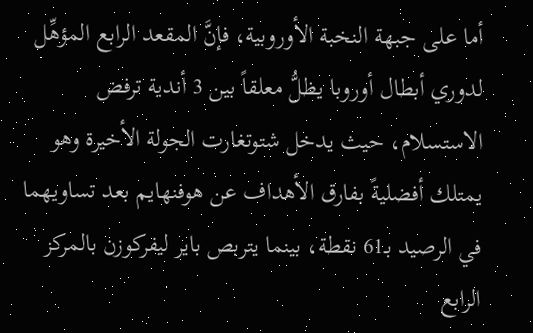أما على جبهة النخبة الأوروبية، فإنَّ المقعد الرابع المؤهِّل لدوري أبطال أوروبا يظلُّ معلقاً بين 3 أندية ترفض الاستسلام، حيث يدخل شتوتغارت الجولة الأخيرة وهو يمتلك أفضليةً بفارق الأهداف عن هوفنهايم بعد تساويهما في الرصيد بـ61 نقطة، بينما يتربص باير ليفركوزن بالمركز الرابع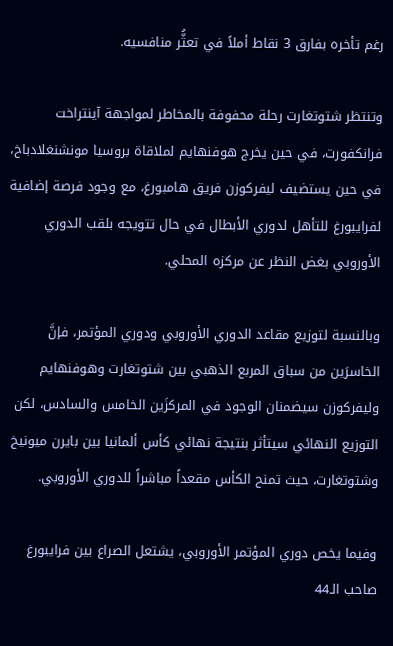رغم تأخره بفارق 3 نقاط أملاً في تعثُّر منافسيه.

وتنتظر شتوتغارت رحلة محفوفة بالمخاطر لمواجهة آينتراخت فرانكفورت، في حين يخرج هوفنهايم لملاقاة بروسيا مونشنغلادباخ، في حين يستضيف ليفركوزن فريق هامبورغ، مع وجود فرصة إضافية لفرايبورغ للتأهل لدوري الأبطال في حال تتويجه بلقب الدوري الأوروبي بغض النظر عن مركزه المحلي.

وبالنسبة لتوزيع مقاعد الدوري الأوروبي ودوري المؤتمر، فإنَّ الخاسرَين من سباق المربع الذهبي بين شتوتغارت وهوفنهايم وليفركوزن سيضمنان الوجود في المركزَين الخامس والسادس، لكن التوزيع النهائي سيتأثر بنتيجة نهائي كأس ألمانيا بين بايرن ميونيخ وشتوتغارت، حيث تمنح الكأس مقعداً مباشراً للدوري الأوروبي.

وفيما يخص دوري المؤتمر الأوروبي، يشتعل الصراع بين فرايبورغ صاحب الـ44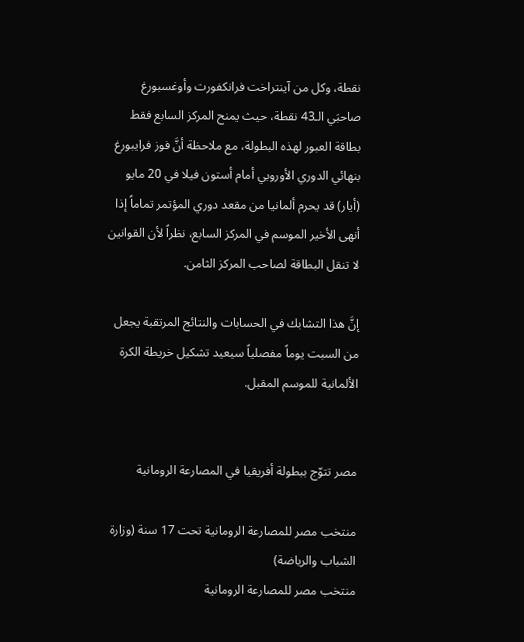نقطة، وكل من آينتراخت فرانكفورت وأوغسبورغ صاحبَي الـ43 نقطة، حيث يمنح المركز السابع فقط بطاقة العبور لهذه البطولة، مع ملاحظة أنَّ فوز فرايبورغ بنهائي الدوري الأوروبي أمام أستون فيلا في 20 مايو (أيار) قد يحرم ألمانيا من مقعد دوري المؤتمر تماماً إذا أنهى الأخير الموسم في المركز السابع، نظراً لأن القوانين لا تنقل البطاقة لصاحب المركز الثامن.

إنَّ هذا التشابك في الحسابات والنتائج المرتقبة يجعل من السبت يوماً مفصلياً سيعيد تشكيل خريطة الكرة الألمانية للموسم المقبل.


مصر تتوّج ببطولة أفريقيا في المصارعة الرومانية

منتخب مصر للمصارعة الرومانية تحت 17 سنة (وزارة الشباب والرياضة)
منتخب مصر للمصارعة الرومانية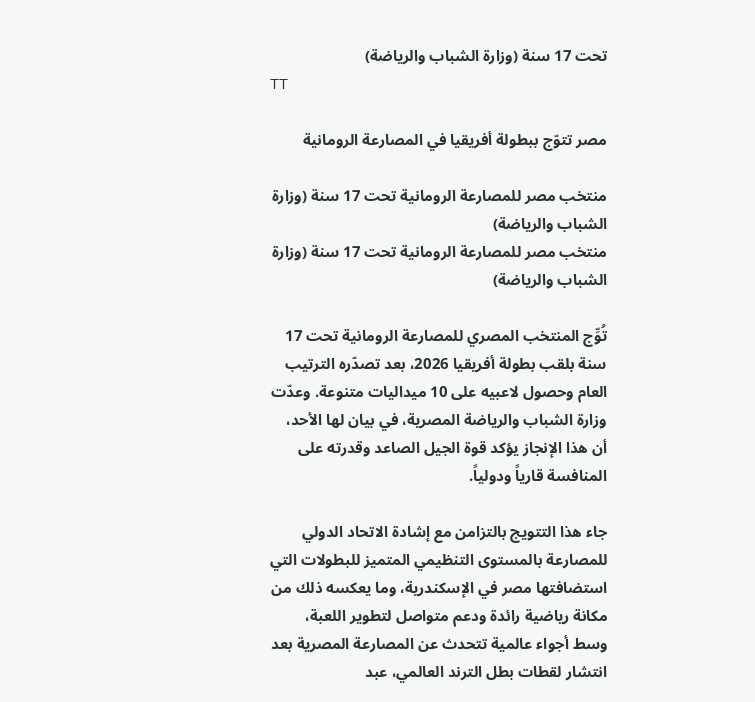تحت 17 سنة (وزارة الشباب والرياضة)
TT

مصر تتوّج ببطولة أفريقيا في المصارعة الرومانية

منتخب مصر للمصارعة الرومانية تحت 17 سنة (وزارة الشباب والرياضة)
منتخب مصر للمصارعة الرومانية تحت 17 سنة (وزارة الشباب والرياضة)

تُوِّج المنتخب المصري للمصارعة الرومانية تحت 17 سنة بلقب بطولة أفريقيا 2026، بعد تصدّره الترتيب العام وحصول لاعبيه على 10 ميداليات متنوعة. وعدّت وزارة الشباب والرياضة المصرية، في بيان لها الأحد، أن هذا الإنجاز يؤكد قوة الجيل الصاعد وقدرته على المنافسة قارياً ودولياً.

جاء هذا التتويج بالتزامن مع إشادة الاتحاد الدولي للمصارعة بالمستوى التنظيمي المتميز للبطولات التي استضافتها مصر في الإسكندرية، وما يعكسه ذلك من مكانة رياضية رائدة ودعم متواصل لتطوير اللعبة، وسط أجواء عالمية تتحدث عن المصارعة المصرية بعد انتشار لقطات بطل الترند العالمي، عبد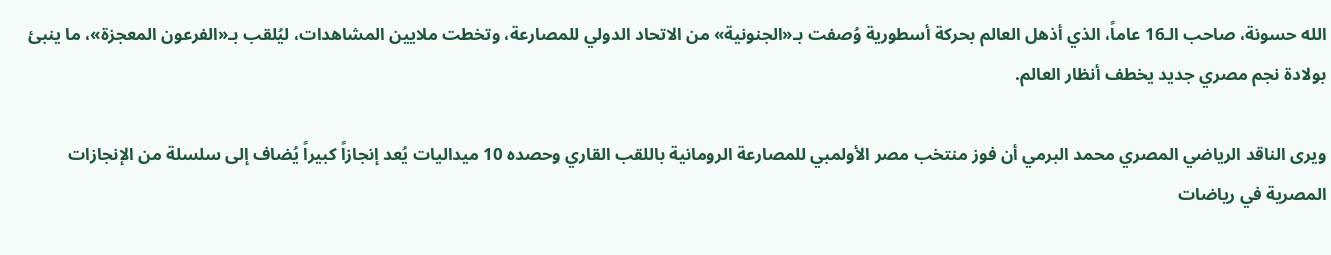الله حسونة، صاحب الـ16 عاماً، الذي أذهل العالم بحركة أسطورية وُصفت بـ«الجنونية» من الاتحاد الدولي للمصارعة، وتخطت ملايين المشاهدات، ليُلقب بـ«الفرعون المعجزة»، ما ينبئ بولادة نجم مصري جديد يخطف أنظار العالم.

ويرى الناقد الرياضي المصري محمد البرمي أن فوز منتخب مصر الأولمبي للمصارعة الرومانية باللقب القاري وحصده 10 ميداليات يُعد إنجازاً كبيراً يُضاف إلى سلسلة من الإنجازات المصرية في رياضات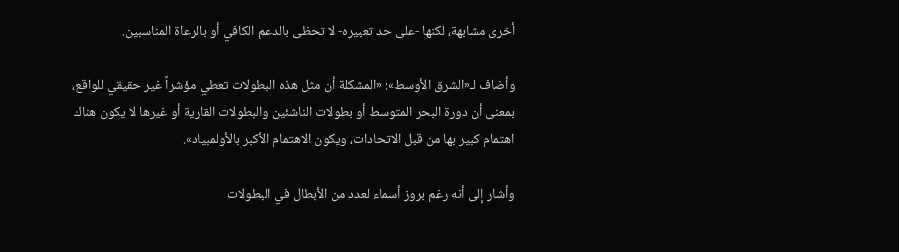أخرى مشابهة، لكنها -على حد تعبيره- لا تحظى بالدعم الكافي أو بالرعاة المناسبين.

وأضاف لـ«الشرق الأوسط»: «المشكلة أن مثل هذه البطولات تعطي مؤشراً غير حقيقي للواقع، بمعنى أن دورة البحر المتوسط أو بطولات الناشئين والبطولات القارية أو غيرها لا يكون هناك اهتمام كبير بها من قبل الاتحادات، ويكون الاهتمام الأكبر بالأولمبياد».

وأشار إلى أنه رغم بروز أسماء لعدد من الأبطال في البطولات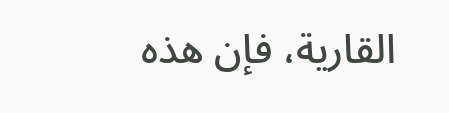القارية، فإن هذه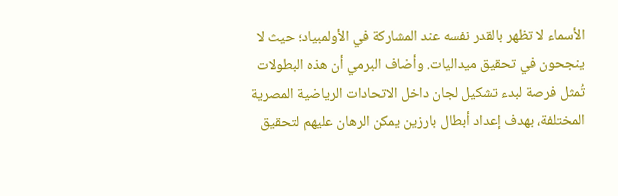الأسماء لا تظهر بالقدر نفسه عند المشاركة في الأولمبياد؛ حيث لا ينجحون في تحقيق ميداليات. وأضاف البرمي أن هذه البطولات تُمثل فرصة لبدء تشكيل لجان داخل الاتحادات الرياضية المصرية المختلفة، بهدف إعداد أبطال بارزين يمكن الرهان عليهم لتحقيق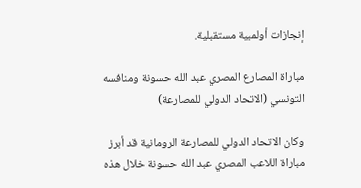إنجازات أولمبية مستقبلية.

مباراة المصارع المصري عبد الله حسونة ومنافسه التونسي (الاتحاد الدولي للمصارعة)

وكان الاتحاد الدولي للمصارعة الرومانية قد أبرز مباراة اللاعب المصري عبد الله حسونة خلال هذه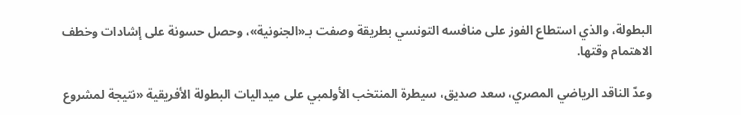البطولة، والذي استطاع الفوز على منافسه التونسي بطريقة وصفت بـ«الجنونية»، وحصل حسونة على إشادات وخطف الاهتمام وقتها.

وعدّ الناقد الرياضي المصري، سعد صديق، سيطرة المنتخب الأولمبي على ميداليات البطولة الأفريقية «نتيجة لمشروع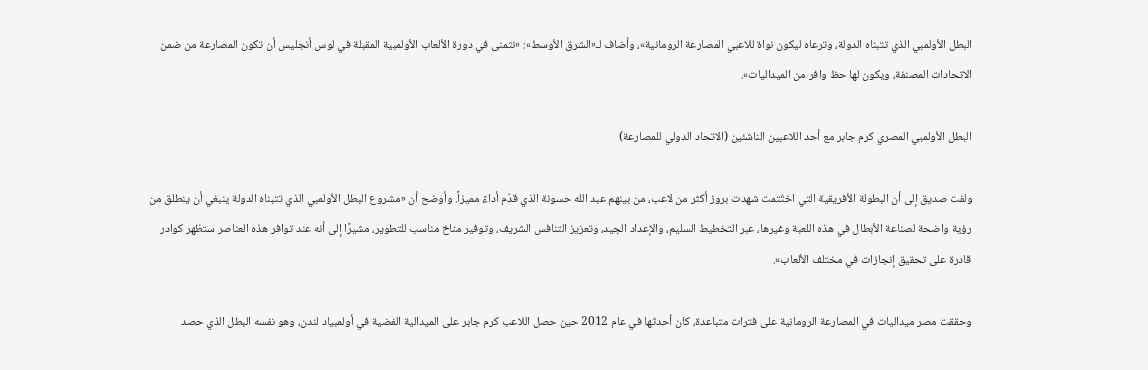البطل الأولمبي الذي تتبناه الدولة، وترعاه ليكون نواة للاعبي المصارعة الرومانية»، وأضاف لـ«الشرق الأوسط»: «نتمنى في دورة الألعاب الأولمبية المقبلة في لوس أنجليس أن تكون المصارعة من ضمن الاتحادات المصنفة، ويكون لها حظ وافر من الميداليات».

البطل الأولمبي المصري كرم جابر مع أحد اللاعبين الناشئين (الاتحاد الدولي للمصارعة)

ولفت صديق إلى أن البطولة الأفريقية التي اختُتمت شهدت بروز أكثر من لاعب، من بينهم عبد الله حسونة الذي قدّم أداءً مميزاً. وأوضح أن «مشروع البطل الأولمبي الذي تتبناه الدولة ينبغي أن ينطلق من رؤية واضحة لصناعة الأبطال في هذه اللعبة وغيرها، عبر التخطيط السليم، والإعداد الجيد، وتعزيز التنافس الشريف، وتوفير مناخ مناسب للتطوير، مشيرًا إلى أنه عند توافر هذه العناصر ستظهر كوادر قادرة على تحقيق إنجازات في مختلف الألعاب».

وحققت مصر ميداليات في المصارعة الرومانية على فترات متباعدة، كان أحدثها في عام 2012 حين حصل اللاعب كرم جابر على الميدالية الفضية في أولمبياد لندن، وهو نفسه البطل الذي حصد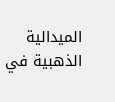الميدالية الذهبية في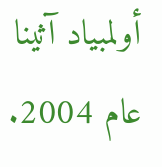أولمبياد آثينا عام 2004.